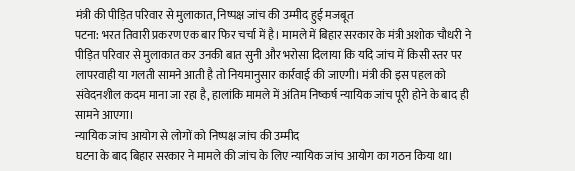मंत्री की पीड़ित परिवार से मुलाकात, निष्पक्ष जांच की उम्मीद हुई मजबूत
पटना: भरत तिवारी प्रकरण एक बार फिर चर्चा में है। मामले में बिहार सरकार के मंत्री अशोक चौधरी ने पीड़ित परिवार से मुलाकात कर उनकी बात सुनी और भरोसा दिलाया कि यदि जांच में किसी स्तर पर लापरवाही या गलती सामने आती है तो नियमानुसार कार्रवाई की जाएगी। मंत्री की इस पहल को संवेदनशील कदम माना जा रहा है, हालांकि मामले में अंतिम निष्कर्ष न्यायिक जांच पूरी होने के बाद ही सामने आएगा।
न्यायिक जांच आयोग से लोगों को निष्पक्ष जांच की उम्मीद
घटना के बाद बिहार सरकार ने मामले की जांच के लिए न्यायिक जांच आयोग का गठन किया था।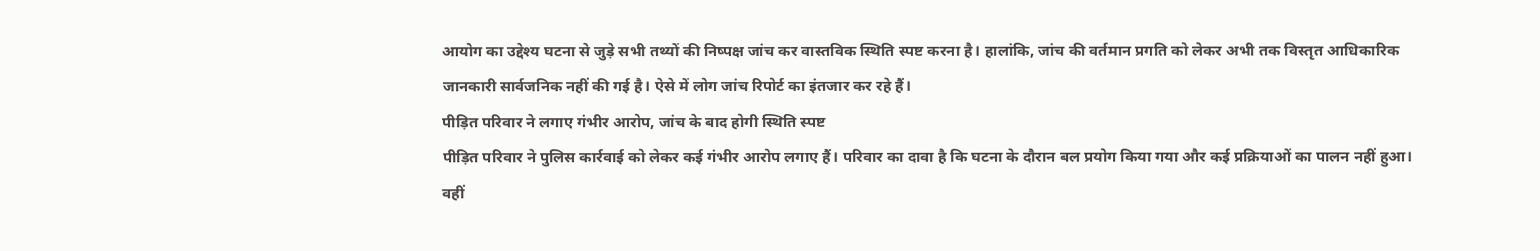आयोग का उद्देश्य घटना से जुड़े सभी तथ्यों की निष्पक्ष जांच कर वास्तविक स्थिति स्पष्ट करना है। हालांकि, जांच की वर्तमान प्रगति को लेकर अभी तक विस्तृत आधिकारिक जानकारी सार्वजनिक नहीं की गई है। ऐसे में लोग जांच रिपोर्ट का इंतजार कर रहे हैं।
पीड़ित परिवार ने लगाए गंभीर आरोप, जांच के बाद होगी स्थिति स्पष्ट
पीड़ित परिवार ने पुलिस कार्रवाई को लेकर कई गंभीर आरोप लगाए हैं। परिवार का दावा है कि घटना के दौरान बल प्रयोग किया गया और कई प्रक्रियाओं का पालन नहीं हुआ। वहीं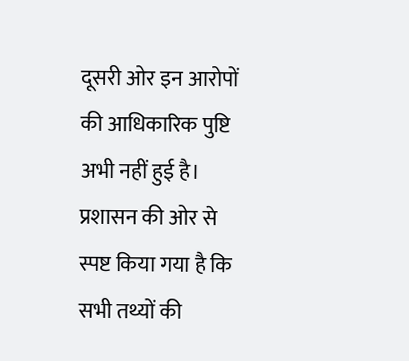दूसरी ओर इन आरोपों की आधिकारिक पुष्टि अभी नहीं हुई है। प्रशासन की ओर से स्पष्ट किया गया है कि सभी तथ्यों की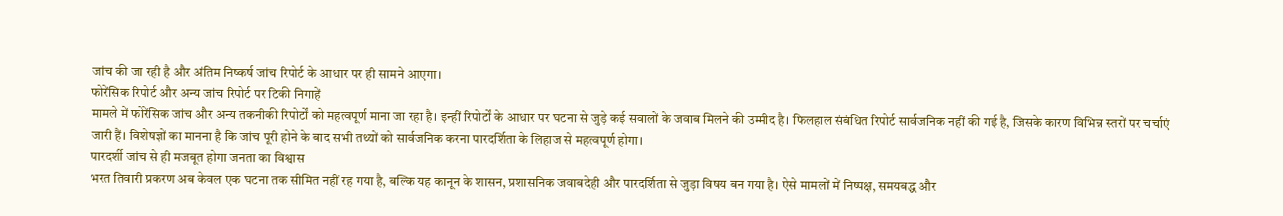जांच की जा रही है और अंतिम निष्कर्ष जांच रिपोर्ट के आधार पर ही सामने आएगा।
फोरेंसिक रिपोर्ट और अन्य जांच रिपोर्ट पर टिकी निगाहें
मामले में फोरेंसिक जांच और अन्य तकनीकी रिपोर्टों को महत्वपूर्ण माना जा रहा है। इन्हीं रिपोर्टों के आधार पर घटना से जुड़े कई सवालों के जवाब मिलने की उम्मीद है। फिलहाल संबंधित रिपोर्ट सार्वजनिक नहीं की गई है, जिसके कारण विभिन्न स्तरों पर चर्चाएं जारी हैं। विशेषज्ञों का मानना है कि जांच पूरी होने के बाद सभी तथ्यों को सार्वजनिक करना पारदर्शिता के लिहाज से महत्वपूर्ण होगा।
पारदर्शी जांच से ही मजबूत होगा जनता का विश्वास
भरत तिवारी प्रकरण अब केवल एक घटना तक सीमित नहीं रह गया है, बल्कि यह कानून के शासन, प्रशासनिक जवाबदेही और पारदर्शिता से जुड़ा विषय बन गया है। ऐसे मामलों में निष्पक्ष, समयबद्ध और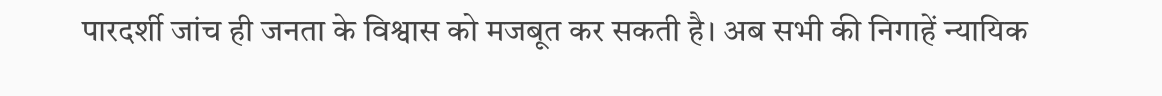पारदर्शी जांच ही जनता के विश्वास को मजबूत कर सकती है। अब सभी की निगाहें न्यायिक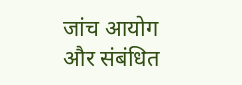जांच आयोग और संबंधित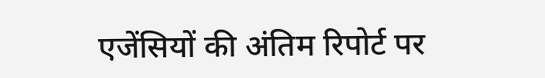एजेंसियों की अंतिम रिपोर्ट पर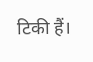टिकी हैं।